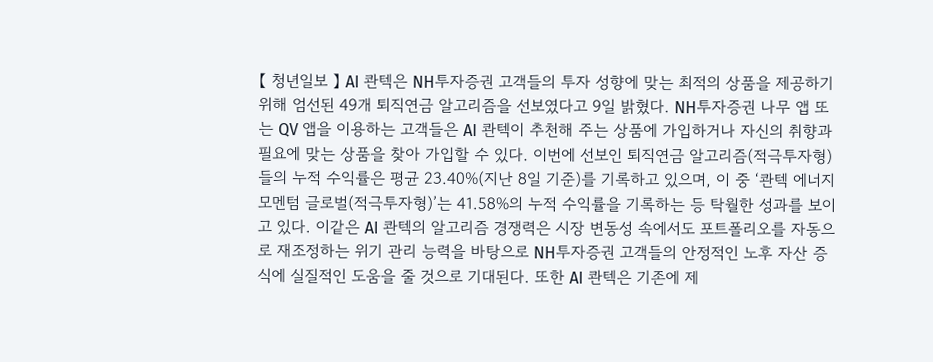【 청년일보 】 AI 콴텍은 NH투자증권 고객들의 투자 성향에 맞는 최적의 상품을 제공하기 위해 엄선된 49개 퇴직연금 알고리즘을 선보였다고 9일 밝혔다. NH투자증권 나무 앱 또는 QV 앱을 이용하는 고객들은 AI 콴텍이 추천해 주는 상품에 가입하거나 자신의 취향과 필요에 맞는 상품을 찾아 가입할 수 있다. 이번에 선보인 퇴직연금 알고리즘(적극투자형)들의 누적 수익률은 평균 23.40%(지난 8일 기준)를 기록하고 있으며, 이 중 ‘콴텍 에너지 모멘텀 글로벌(적극투자형)’는 41.58%의 누적 수익률을 기록하는 등 탁월한 성과를 보이고 있다. 이같은 AI 콴텍의 알고리즘 경쟁력은 시장 변동성 속에서도 포트폴리오를 자동으로 재조정하는 위기 관리 능력을 바탕으로 NH투자증권 고객들의 안정적인 노후 자산 증식에 실질적인 도움을 줄 것으로 기대된다. 또한 AI 콴텍은 기존에 제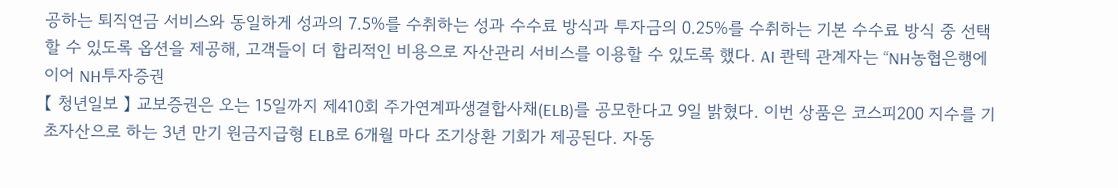공하는 퇴직연금 서비스와 동일하게 성과의 7.5%를 수취하는 성과 수수료 방식과 투자금의 0.25%를 수취하는 기본 수수료 방식 중 선택할 수 있도록 옵션을 제공해, 고객들이 더 합리적인 비용으로 자산관리 서비스를 이용할 수 있도록 했다. AI 콴텍 관계자는 “NH농협은행에 이어 NH투자증권
【 청년일보 】 교보증권은 오는 15일까지 제410회 주가연계파생결합사채(ELB)를 공모한다고 9일 밝혔다. 이번 상품은 코스피200 지수를 기초자산으로 하는 3년 만기 원금지급형 ELB로 6개월 마다 조기상환 기회가 제공된다. 자동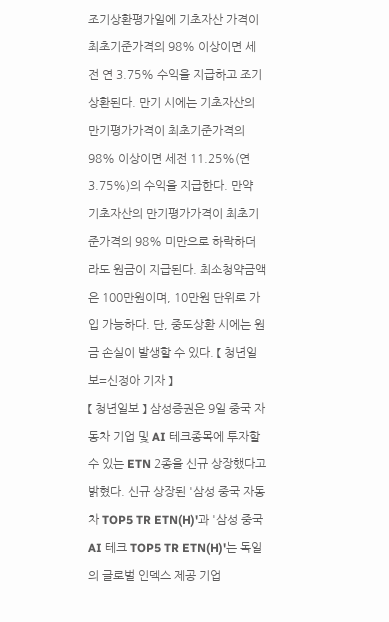조기상환평가일에 기초자산 가격이 최초기준가격의 98% 이상이면 세전 연 3.75% 수익을 지급하고 조기상환된다. 만기 시에는 기초자산의 만기평가가격이 최초기준가격의 98% 이상이면 세전 11.25%(연 3.75%)의 수익을 지급한다. 만약 기초자산의 만기평가가격이 최초기준가격의 98% 미만으로 하락하더라도 원금이 지급된다. 최소청약금액은 100만원이며, 10만원 단위로 가입 가능하다. 단, 중도상환 시에는 원금 손실이 발생할 수 있다. 【 청년일보=신정아 기자 】
【 청년일보 】 삼성증권은 9일 중국 자동차 기업 및 AI 테크종목에 투자할 수 있는 ETN 2종을 신규 상장했다고 밝혔다. 신규 상장된 '삼성 중국 자동차 TOP5 TR ETN(H)'과 '삼성 중국 AI 테크 TOP5 TR ETN(H)'는 독일의 글로벌 인덱스 제공 기업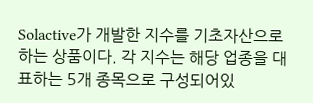Solactive가 개발한 지수를 기초자산으로 하는 상품이다. 각 지수는 해당 업종을 대표하는 5개 종목으로 구성되어있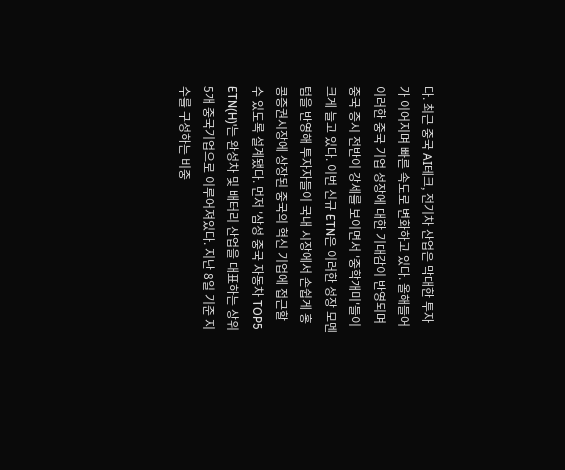다. 최근 중국 AI테크, 전기차 산업은 막대한 투자가 이어지며 빠른 속도로 변화하고 있다. 올해들어 이러한 중국 기업 성장에 대한 기대감이 반영되며 중국 증시 전반이 강세를 보이면서 '중학개미'들이 크게 늘고 있다. 이번 신규 ETN은 이러한 성장 모멘텀을 반영해 투자자들이 국내 시장에서 손쉽게 홍콩증권시장에 상장된 중국의 혁신 기업에 접근할 수 있도록 설계됐다. 먼저 '삼성 중국 자동차 TOP5 ETN(H)'는 완성차 및 배터리 산업을 대표하는 상위 5개 중국기업으로 이루어져있다. 지난 8일 기준 지수를 구성하는 비중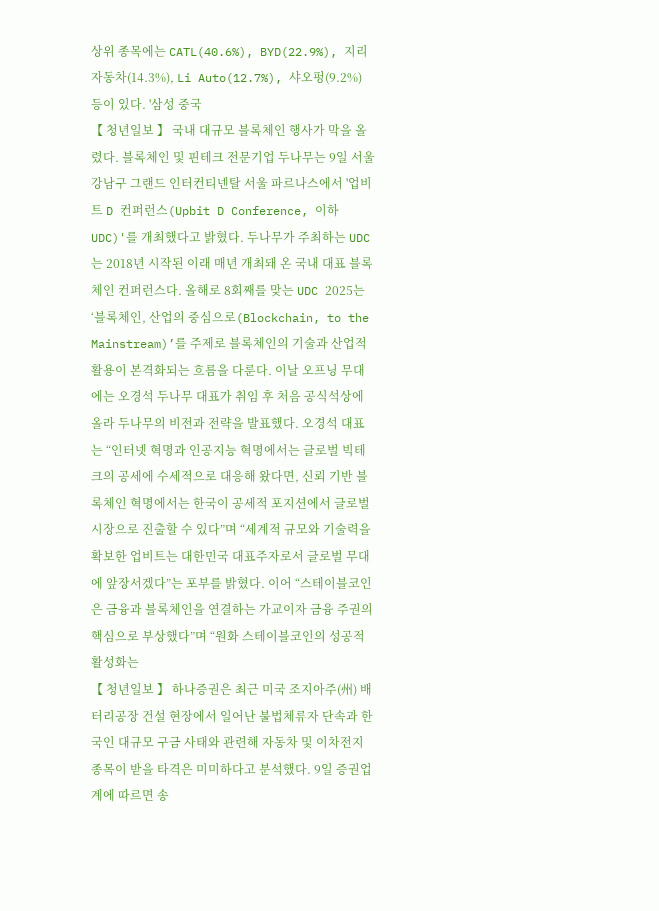상위 종목에는 CATL(40.6%), BYD(22.9%), 지리자동차(14.3%), Li Auto(12.7%), 샤오펑(9.2%) 등이 있다. '삼성 중국
【 청년일보 】 국내 대규모 블록체인 행사가 막을 올렸다. 블록체인 및 핀테크 전문기업 두나무는 9일 서울 강남구 그랜드 인터컨티넨탈 서울 파르나스에서 '업비트 D 컨퍼런스(Upbit D Conference, 이하 UDC)'를 개최했다고 밝혔다. 두나무가 주최하는 UDC는 2018년 시작된 이래 매년 개최돼 온 국내 대표 블록체인 컨퍼런스다. 올해로 8회째를 맞는 UDC 2025는 ‘블록체인, 산업의 중심으로(Blockchain, to the Mainstream)’를 주제로 블록체인의 기술과 산업적 활용이 본격화되는 흐름을 다룬다. 이날 오프닝 무대에는 오경석 두나무 대표가 취임 후 처음 공식석상에 올라 두나무의 비전과 전략을 발표했다. 오경석 대표는 “인터넷 혁명과 인공지능 혁명에서는 글로벌 빅테크의 공세에 수세적으로 대응해 왔다면, 신뢰 기반 블록체인 혁명에서는 한국이 공세적 포지션에서 글로벌 시장으로 진출할 수 있다”며 “세계적 규모와 기술력을 확보한 업비트는 대한민국 대표주자로서 글로벌 무대에 앞장서겠다”는 포부를 밝혔다. 이어 “스테이블코인은 금융과 블록체인을 연결하는 가교이자 금융 주권의 핵심으로 부상했다”며 “원화 스테이블코인의 성공적 활성화는
【 청년일보 】 하나증권은 최근 미국 조지아주(州) 배터리공장 건설 현장에서 일어난 불법체류자 단속과 한국인 대규모 구금 사태와 관련해 자동차 및 이차전지 종목이 받을 타격은 미미하다고 분석했다. 9일 증권업계에 따르면 송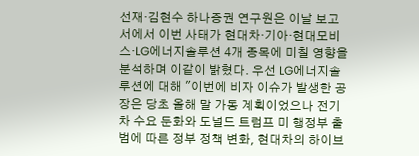선재·김현수 하나증권 연구원은 이날 보고서에서 이번 사태가 현대차·기아·현대모비스·LG에너지솔루션 4개 종목에 미칠 영향을 분석하며 이같이 밝혔다. 우선 LG에너지솔루션에 대해 "이번에 비자 이슈가 발생한 공장은 당초 올해 말 가동 계획이었으나 전기차 수요 둔화와 도널드 트럼프 미 행정부 출범에 따른 정부 정책 변화, 현대차의 하이브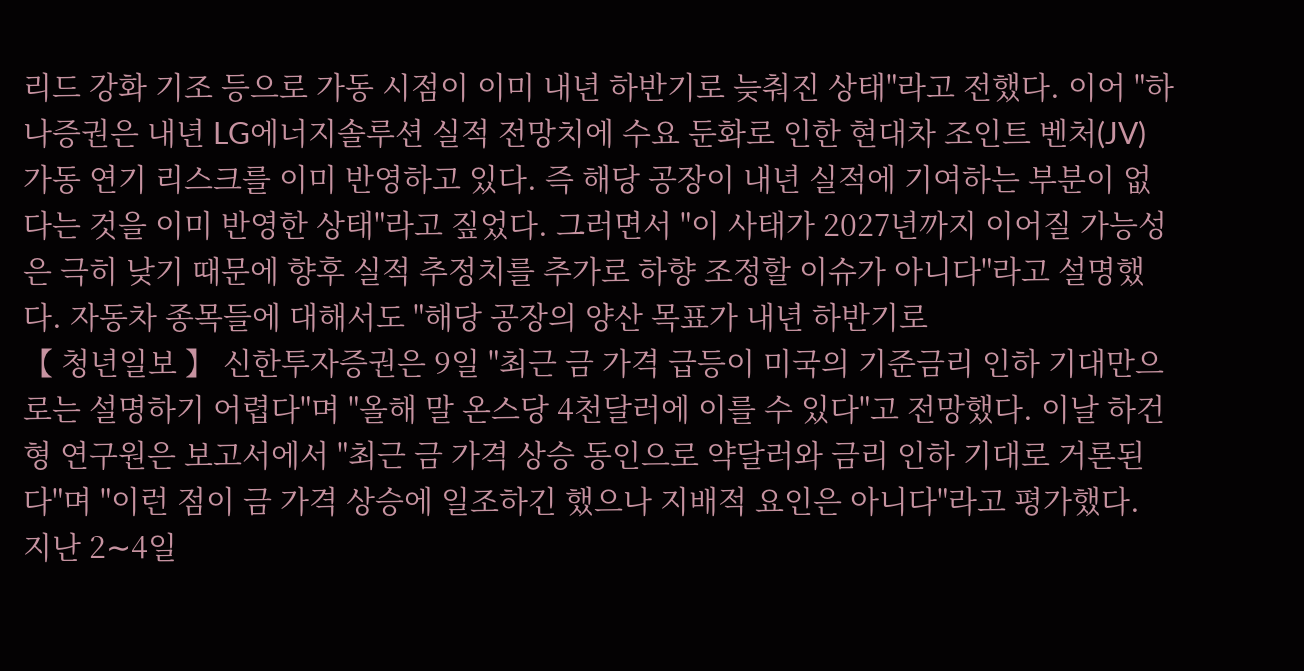리드 강화 기조 등으로 가동 시점이 이미 내년 하반기로 늦춰진 상태"라고 전했다. 이어 "하나증권은 내년 LG에너지솔루션 실적 전망치에 수요 둔화로 인한 현대차 조인트 벤처(JV) 가동 연기 리스크를 이미 반영하고 있다. 즉 해당 공장이 내년 실적에 기여하는 부분이 없다는 것을 이미 반영한 상태"라고 짚었다. 그러면서 "이 사태가 2027년까지 이어질 가능성은 극히 낮기 때문에 향후 실적 추정치를 추가로 하향 조정할 이슈가 아니다"라고 설명했다. 자동차 종목들에 대해서도 "해당 공장의 양산 목표가 내년 하반기로
【 청년일보 】 신한투자증권은 9일 "최근 금 가격 급등이 미국의 기준금리 인하 기대만으로는 설명하기 어렵다"며 "올해 말 온스당 4천달러에 이를 수 있다"고 전망했다. 이날 하건형 연구원은 보고서에서 "최근 금 가격 상승 동인으로 약달러와 금리 인하 기대로 거론된다"며 "이런 점이 금 가격 상승에 일조하긴 했으나 지배적 요인은 아니다"라고 평가했다. 지난 2∼4일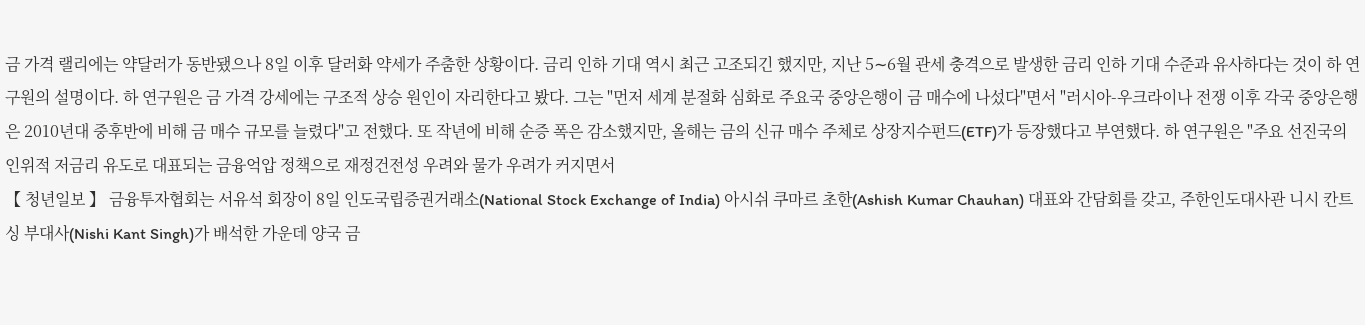금 가격 랠리에는 약달러가 동반됐으나 8일 이후 달러화 약세가 주춤한 상황이다. 금리 인하 기대 역시 최근 고조되긴 했지만, 지난 5∼6월 관세 충격으로 발생한 금리 인하 기대 수준과 유사하다는 것이 하 연구원의 설명이다. 하 연구원은 금 가격 강세에는 구조적 상승 원인이 자리한다고 봤다. 그는 "먼저 세계 분절화 심화로 주요국 중앙은행이 금 매수에 나섰다"면서 "러시아-우크라이나 전쟁 이후 각국 중앙은행은 2010년대 중후반에 비해 금 매수 규모를 늘렸다"고 전했다. 또 작년에 비해 순증 폭은 감소했지만, 올해는 금의 신규 매수 주체로 상장지수펀드(ETF)가 등장했다고 부연했다. 하 연구원은 "주요 선진국의 인위적 저금리 유도로 대표되는 금융억압 정책으로 재정건전성 우려와 물가 우려가 커지면서
【 청년일보 】 금융투자협회는 서유석 회장이 8일 인도국립증권거래소(National Stock Exchange of India) 아시쉬 쿠마르 초한(Ashish Kumar Chauhan) 대표와 간담회를 갖고, 주한인도대사관 니시 칸트 싱 부대사(Nishi Kant Singh)가 배석한 가운데 양국 금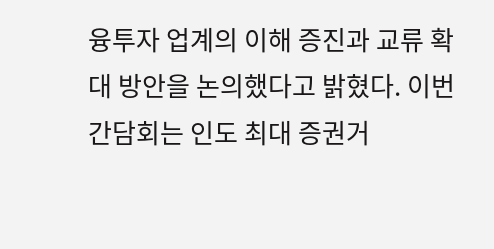융투자 업계의 이해 증진과 교류 확대 방안을 논의했다고 밝혔다. 이번 간담회는 인도 최대 증권거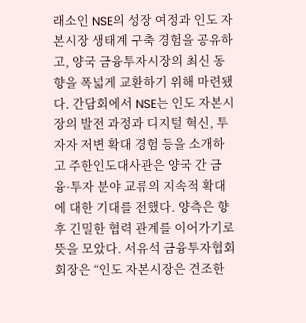래소인 NSE의 성장 여정과 인도 자본시장 생태계 구축 경험을 공유하고, 양국 금융투자시장의 최신 동향을 폭넓게 교환하기 위해 마련됐다. 간담회에서 NSE는 인도 자본시장의 발전 과정과 디지털 혁신, 투자자 저변 확대 경험 등을 소개하고 주한인도대사관은 양국 간 금융·투자 분야 교류의 지속적 확대에 대한 기대를 전했다. 양측은 향후 긴밀한 협력 관계를 이어가기로 뜻을 모았다. 서유석 금융투자협회 회장은 “인도 자본시장은 견조한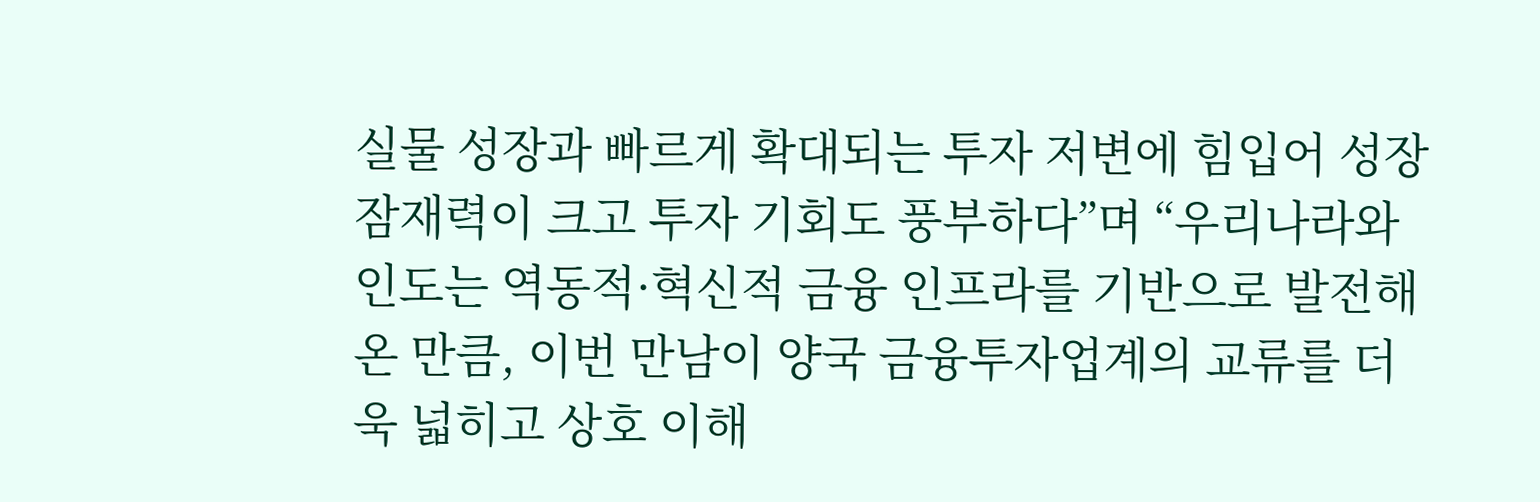실물 성장과 빠르게 확대되는 투자 저변에 힘입어 성장 잠재력이 크고 투자 기회도 풍부하다”며 “우리나라와 인도는 역동적·혁신적 금융 인프라를 기반으로 발전해 온 만큼, 이번 만남이 양국 금융투자업계의 교류를 더욱 넓히고 상호 이해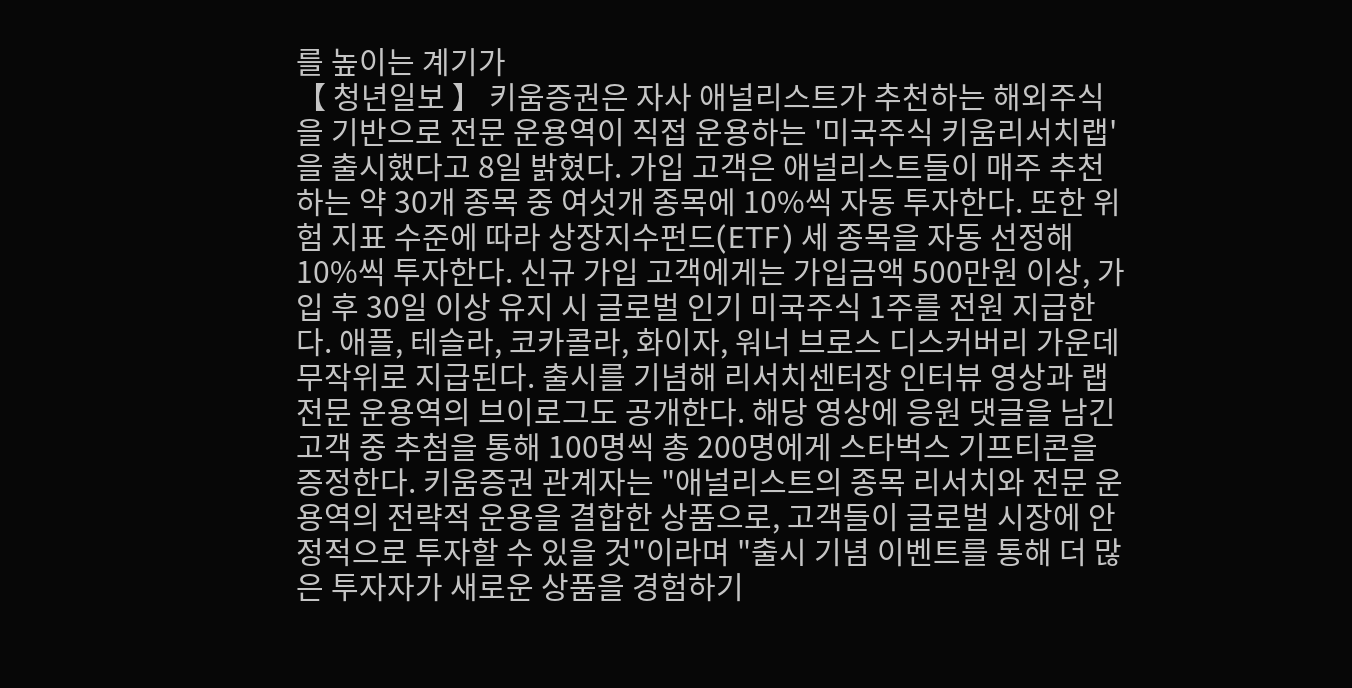를 높이는 계기가
【 청년일보 】 키움증권은 자사 애널리스트가 추천하는 해외주식을 기반으로 전문 운용역이 직접 운용하는 '미국주식 키움리서치랩'을 출시했다고 8일 밝혔다. 가입 고객은 애널리스트들이 매주 추천하는 약 30개 종목 중 여섯개 종목에 10%씩 자동 투자한다. 또한 위험 지표 수준에 따라 상장지수펀드(ETF) 세 종목을 자동 선정해 10%씩 투자한다. 신규 가입 고객에게는 가입금액 500만원 이상, 가입 후 30일 이상 유지 시 글로벌 인기 미국주식 1주를 전원 지급한다. 애플, 테슬라, 코카콜라, 화이자, 워너 브로스 디스커버리 가운데 무작위로 지급된다. 출시를 기념해 리서치센터장 인터뷰 영상과 랩 전문 운용역의 브이로그도 공개한다. 해당 영상에 응원 댓글을 남긴 고객 중 추첨을 통해 100명씩 총 200명에게 스타벅스 기프티콘을 증정한다. 키움증권 관계자는 "애널리스트의 종목 리서치와 전문 운용역의 전략적 운용을 결합한 상품으로, 고객들이 글로벌 시장에 안정적으로 투자할 수 있을 것"이라며 "출시 기념 이벤트를 통해 더 많은 투자자가 새로운 상품을 경험하기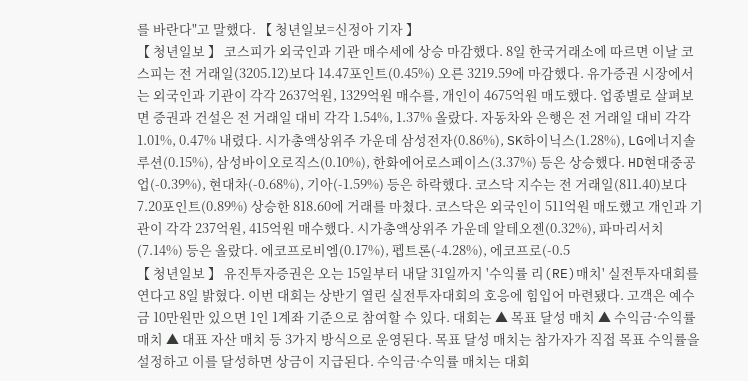를 바란다"고 말했다. 【 청년일보=신정아 기자 】
【 청년일보 】 코스피가 외국인과 기관 매수세에 상승 마감했다. 8일 한국거래소에 따르면 이날 코스피는 전 거래일(3205.12)보다 14.47포인트(0.45%) 오른 3219.59에 마감했다. 유가증권 시장에서는 외국인과 기관이 각각 2637억원, 1329억원 매수를, 개인이 4675억원 매도했다. 업종별로 살펴보면 증권과 건설은 전 거래일 대비 각각 1.54%, 1.37% 올랐다. 자동차와 은행은 전 거래일 대비 각각 1.01%, 0.47% 내렸다. 시가총액상위주 가운데 삼성전자(0.86%), SK하이닉스(1.28%), LG에너지솔루션(0.15%), 삼성바이오로직스(0.10%), 한화에어로스페이스(3.37%) 등은 상승했다. HD현대중공업(-0.39%), 현대차(-0.68%), 기아(-1.59%) 등은 하락했다. 코스닥 지수는 전 거래일(811.40)보다 7.20포인트(0.89%) 상승한 818.60에 거래를 마쳤다. 코스닥은 외국인이 511억원 매도했고 개인과 기관이 각각 237억원, 415억원 매수했다. 시가총액상위주 가운데 알테오젠(0.32%), 파마리서치(7.14%) 등은 올랐다. 에코프로비엠(0.17%), 펩트론(-4.28%), 에코프로(-0.5
【 청년일보 】 유진투자증권은 오는 15일부터 내달 31일까지 '수익률 리(RE)매치' 실전투자대회를 연다고 8일 밝혔다. 이번 대회는 상반기 열린 실전투자대회의 호응에 힘입어 마련됐다. 고객은 예수금 10만원만 있으면 1인 1계좌 기준으로 참여할 수 있다. 대회는 ▲ 목표 달성 매치 ▲ 수익금·수익률 매치 ▲ 대표 자산 매치 등 3가지 방식으로 운영된다. 목표 달성 매치는 참가자가 직접 목표 수익률을 설정하고 이를 달성하면 상금이 지급된다. 수익금·수익률 매치는 대회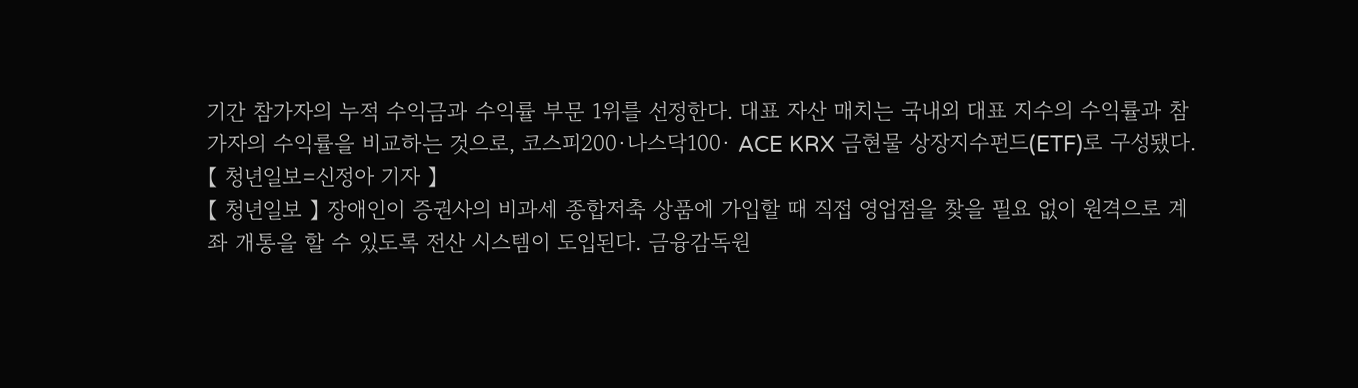기간 참가자의 누적 수익금과 수익률 부문 1위를 선정한다. 대표 자산 매치는 국내외 대표 지수의 수익률과 참가자의 수익률을 비교하는 것으로, 코스피200·나스닥100· ACE KRX 금현물 상장지수펀드(ETF)로 구성됐다. 【 청년일보=신정아 기자 】
【 청년일보 】 장애인이 증권사의 비과세 종합저축 상품에 가입할 때 직접 영업점을 찾을 필요 없이 원격으로 계좌 개통을 할 수 있도록 전산 시스템이 도입된다. 금융감독원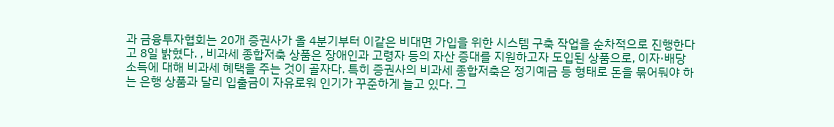과 금융투자협회는 20개 증권사가 올 4분기부터 이같은 비대면 가입을 위한 시스템 구축 작업을 순차적으로 진행한다고 8일 밝혔다. , 비과세 종합저축 상품은 장애인과 고령자 등의 자산 증대를 지원하고자 도입된 상품으로, 이자·배당 소득에 대해 비과세 혜택을 주는 것이 골자다. 특히 증권사의 비과세 종합저축은 정기예금 등 형태로 돈을 묶어둬야 하는 은행 상품과 달리 입출금이 자유로워 인기가 꾸준하게 늘고 있다. 그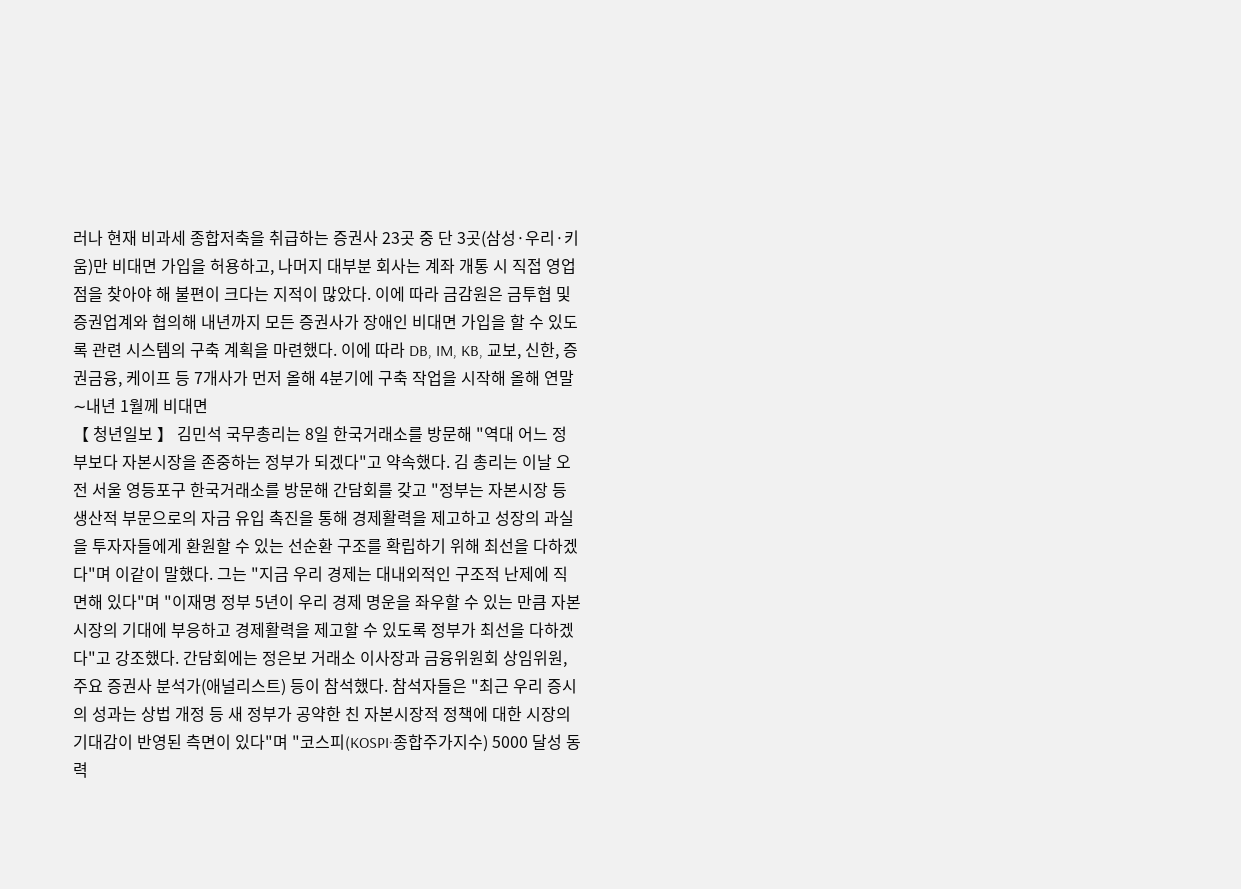러나 현재 비과세 종합저축을 취급하는 증권사 23곳 중 단 3곳(삼성·우리·키움)만 비대면 가입을 허용하고, 나머지 대부분 회사는 계좌 개통 시 직접 영업점을 찾아야 해 불편이 크다는 지적이 많았다. 이에 따라 금감원은 금투협 및 증권업계와 협의해 내년까지 모든 증권사가 장애인 비대면 가입을 할 수 있도록 관련 시스템의 구축 계획을 마련했다. 이에 따라 DB, IM, KB, 교보, 신한, 증권금융, 케이프 등 7개사가 먼저 올해 4분기에 구축 작업을 시작해 올해 연말∼내년 1월께 비대면
【 청년일보 】 김민석 국무총리는 8일 한국거래소를 방문해 "역대 어느 정부보다 자본시장을 존중하는 정부가 되겠다"고 약속했다. 김 총리는 이날 오전 서울 영등포구 한국거래소를 방문해 간담회를 갖고 "정부는 자본시장 등 생산적 부문으로의 자금 유입 촉진을 통해 경제활력을 제고하고 성장의 과실을 투자자들에게 환원할 수 있는 선순환 구조를 확립하기 위해 최선을 다하겠다"며 이같이 말했다. 그는 "지금 우리 경제는 대내외적인 구조적 난제에 직면해 있다"며 "이재명 정부 5년이 우리 경제 명운을 좌우할 수 있는 만큼 자본시장의 기대에 부응하고 경제활력을 제고할 수 있도록 정부가 최선을 다하겠다"고 강조했다. 간담회에는 정은보 거래소 이사장과 금융위원회 상임위원, 주요 증권사 분석가(애널리스트) 등이 참석했다. 참석자들은 "최근 우리 증시의 성과는 상법 개정 등 새 정부가 공약한 친 자본시장적 정책에 대한 시장의 기대감이 반영된 측면이 있다"며 "코스피(KOSPI·종합주가지수) 5000 달성 동력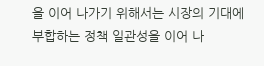을 이어 나가기 위해서는 시장의 기대에 부합하는 정책 일관성을 이어 나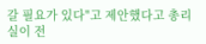갈 필요가 있다"고 제안했다고 총리실이 전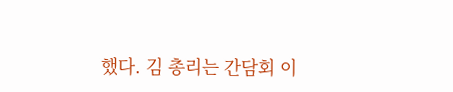했다. 김 총리는 간담회 이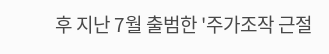후 지난 7월 출범한 '주가조작 근절